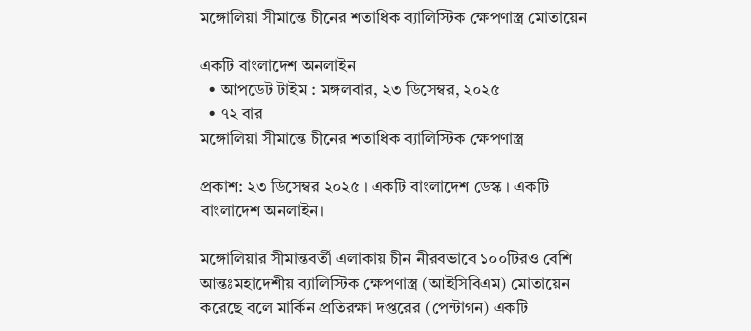মঙ্গোলিয়া সীমান্তে চীনের শতাধিক ব্যালিস্টিক ক্ষেপণাস্ত্র মোতায়েন

একটি বাংলাদেশ অনলাইন
  • আপডেট টাইম : মঙ্গলবার, ২৩ ডিসেম্বর, ২০২৫
  • ৭২ বার
মঙ্গোলিয়া সীমান্তে চীনের শতাধিক ব্যালিস্টিক ক্ষেপণাস্ত্র

প্রকাশ: ২৩ ডিসেম্বর ২০২৫ । একটি বাংলাদেশ ডেস্ক । একটি বাংলাদেশ অনলাইন।

মঙ্গোলিয়ার সীমান্তবর্তী এলাকায় চীন নীরবভাবে ১০০টিরও বেশি আন্তঃমহাদেশীয় ব্যালিস্টিক ক্ষেপণাস্ত্র (আইসিবিএম) মোতায়েন করেছে বলে মার্কিন প্রতিরক্ষা দপ্তরের (পেন্টাগন) একটি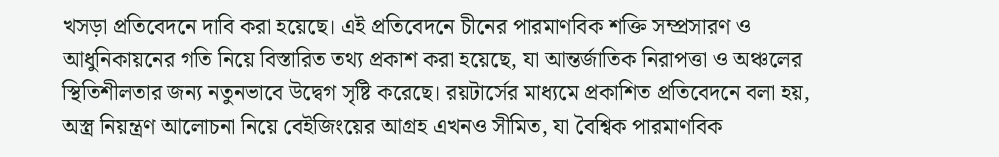খসড়া প্রতিবেদনে দাবি করা হয়েছে। এই প্রতিবেদনে চীনের পারমাণবিক শক্তি সম্প্রসারণ ও আধুনিকায়নের গতি নিয়ে বিস্তারিত তথ্য প্রকাশ করা হয়েছে, যা আন্তর্জাতিক নিরাপত্তা ও অঞ্চলের স্থিতিশীলতার জন্য নতুনভাবে উদ্বেগ সৃষ্টি করেছে। রয়টার্সের মাধ্যমে প্রকাশিত প্রতিবেদনে বলা হয়, অস্ত্র নিয়ন্ত্রণ আলোচনা নিয়ে বেইজিংয়ের আগ্রহ এখনও সীমিত, যা বৈশ্বিক পারমাণবিক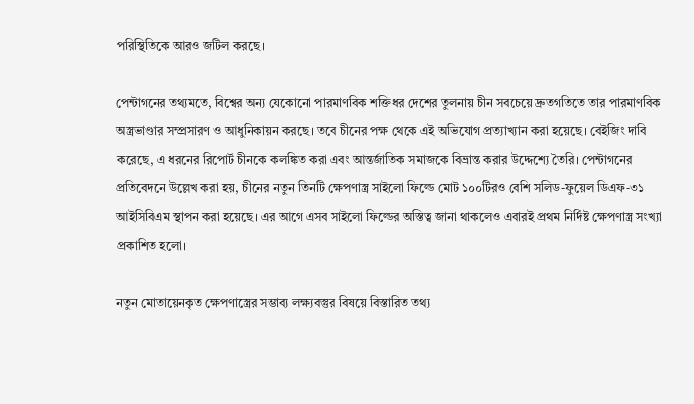পরিস্থিতিকে আরও জটিল করছে।

পেন্টাগনের তথ্যমতে, বিশ্বের অন্য যেকোনো পারমাণবিক শক্তিধর দেশের তুলনায় চীন সবচেয়ে দ্রুতগতিতে তার পারমাণবিক অস্ত্রভাণ্ডার সম্প্রসারণ ও আধুনিকায়ন করছে। তবে চীনের পক্ষ থেকে এই অভিযোগ প্রত্যাখ্যান করা হয়েছে। বেইজিং দাবি করেছে, এ ধরনের রিপোর্ট চীনকে কলঙ্কিত করা এবং আন্তর্জাতিক সমাজকে বিভ্রান্ত করার উদ্দেশ্যে তৈরি। পেন্টাগনের প্রতিবেদনে উল্লেখ করা হয়, চীনের নতুন তিনটি ক্ষেপণাস্ত্র সাইলো ফিল্ডে মোট ১০০টিরও বেশি সলিড-ফুয়েল ডিএফ-৩১ আইসিবিএম স্থাপন করা হয়েছে। এর আগে এসব সাইলো ফিল্ডের অস্তিত্ব জানা থাকলেও এবারই প্রথম নির্দিষ্ট ক্ষেপণাস্ত্র সংখ্যা প্রকাশিত হলো।

নতুন মোতায়েনকৃত ক্ষেপণাস্ত্রের সম্ভাব্য লক্ষ্যবস্তুর বিষয়ে বিস্তারিত তথ্য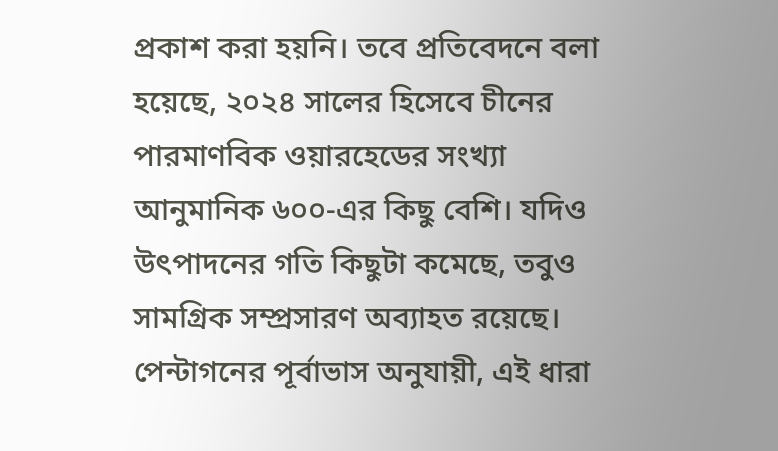প্রকাশ করা হয়নি। তবে প্রতিবেদনে বলা হয়েছে, ২০২৪ সালের হিসেবে চীনের পারমাণবিক ওয়ারহেডের সংখ্যা আনুমানিক ৬০০-এর কিছু বেশি। যদিও উৎপাদনের গতি কিছুটা কমেছে, তবুও সামগ্রিক সম্প্রসারণ অব্যাহত রয়েছে। পেন্টাগনের পূর্বাভাস অনুযায়ী, এই ধারা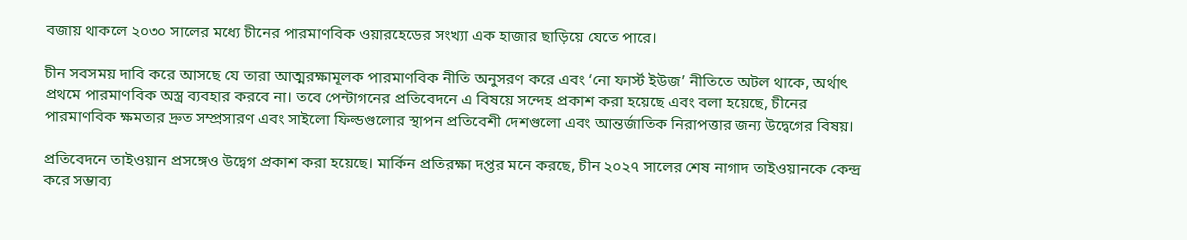বজায় থাকলে ২০৩০ সালের মধ্যে চীনের পারমাণবিক ওয়ারহেডের সংখ্যা এক হাজার ছাড়িয়ে যেতে পারে।

চীন সবসময় দাবি করে আসছে যে তারা আত্মরক্ষামূলক পারমাণবিক নীতি অনুসরণ করে এবং ‘নো ফার্স্ট ইউজ’ নীতিতে অটল থাকে, অর্থাৎ প্রথমে পারমাণবিক অস্ত্র ব্যবহার করবে না। তবে পেন্টাগনের প্রতিবেদনে এ বিষয়ে সন্দেহ প্রকাশ করা হয়েছে এবং বলা হয়েছে, চীনের পারমাণবিক ক্ষমতার দ্রুত সম্প্রসারণ এবং সাইলো ফিল্ডগুলোর স্থাপন প্রতিবেশী দেশগুলো এবং আন্তর্জাতিক নিরাপত্তার জন্য উদ্বেগের বিষয়।

প্রতিবেদনে তাইওয়ান প্রসঙ্গেও উদ্বেগ প্রকাশ করা হয়েছে। মার্কিন প্রতিরক্ষা দপ্তর মনে করছে, চীন ২০২৭ সালের শেষ নাগাদ তাইওয়ানকে কেন্দ্র করে সম্ভাব্য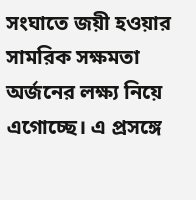সংঘাতে জয়ী হওয়ার সামরিক সক্ষমতা অর্জনের লক্ষ্য নিয়ে এগোচ্ছে। এ প্রসঙ্গে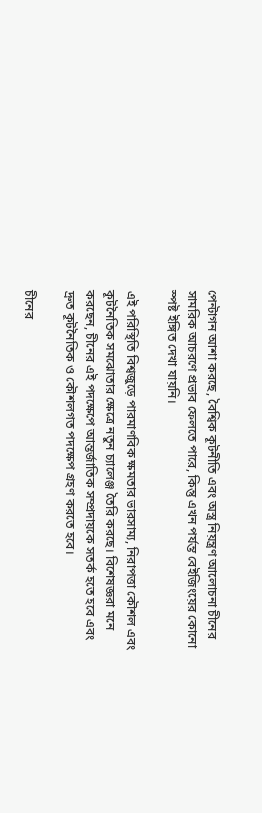পেন্টাগন আশা করছে, বৈশ্বিক কূটনীতি এবং অস্ত্র নিয়ন্ত্রণ আলোচনা চীনের সামরিক আচরণে প্রভাব ফেলতে পারে, কিন্তু এখন পর্যন্ত বেইজিংয়ের কোনো স্পষ্ট ইঙ্গিত দেখা যায়নি।

এই পরিস্থিতি বিশ্বজুড়ে পারমাণবিক ক্ষমতার ভারসাম্য, নিরাপত্তা কৌশল এবং কূটনৈতিক সমঝোতার ক্ষেত্রে নতুন চ্যালেঞ্জ তৈরি করছে। বিশেষজ্ঞরা মনে করছেন, চীনের এই পদক্ষেপে আন্তর্জাতিক সম্প্রদায়কে সতর্ক হতে হবে এবং দ্রুত কূটনৈতিক ও কৌশলগত পদক্ষেপ গ্রহণ করতে হবে।

চীনের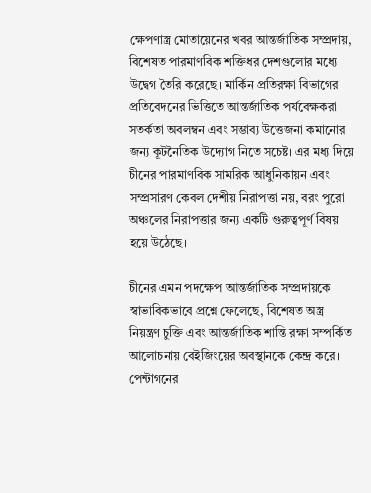ক্ষেপণাস্ত্র মোতায়েনের খবর আন্তর্জাতিক সম্প্রদায়, বিশেষত পারমাণবিক শক্তিধর দেশগুলোর মধ্যে উদ্বেগ তৈরি করেছে। মার্কিন প্রতিরক্ষা বিভাগের প্রতিবেদনের ভিত্তিতে আন্তর্জাতিক পর্যবেক্ষকরা সতর্কতা অবলম্বন এবং সম্ভাব্য উত্তেজনা কমানোর জন্য কূটনৈতিক উদ্যোগ নিতে সচেষ্ট। এর মধ্য দিয়ে চীনের পারমাণবিক সামরিক আধুনিকায়ন এবং সম্প্রসারণ কেবল দেশীয় নিরাপত্তা নয়, বরং পুরো অঞ্চলের নিরাপত্তার জন্য একটি গুরুত্বপূর্ণ বিষয় হয়ে উঠেছে।

চীনের এমন পদক্ষেপ আন্তর্জাতিক সম্প্রদায়কে স্বাভাবিকভাবে প্রশ্নে ফেলেছে, বিশেষত অস্ত্র নিয়ন্ত্রণ চুক্তি এবং আন্তর্জাতিক শান্তি রক্ষা সম্পর্কিত আলোচনায় বেইজিংয়ের অবস্থানকে কেন্দ্র করে। পেন্টাগনের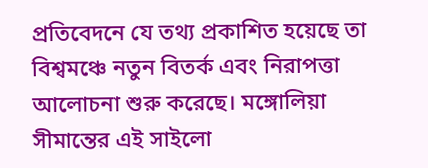প্রতিবেদনে যে তথ্য প্রকাশিত হয়েছে তা বিশ্বমঞ্চে নতুন বিতর্ক এবং নিরাপত্তা আলোচনা শুরু করেছে। মঙ্গোলিয়া সীমান্তের এই সাইলো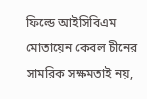ফিল্ডে আইসিবিএম মোতায়েন কেবল চীনের সামরিক সক্ষমতাই নয়,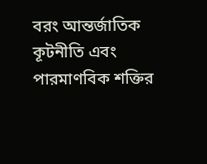বরং আন্তর্জাতিক কূটনীতি এবং পারমাণবিক শক্তির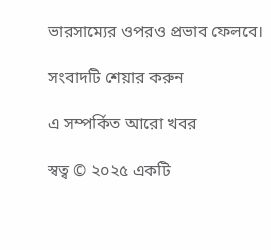ভারসাম্যের ওপরও প্রভাব ফেলবে।

সংবাদটি শেয়ার করুন

এ সম্পর্কিত আরো খবর

স্বত্ব © ২০২৫ একটি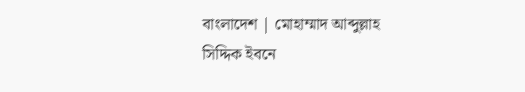বাংলাদেশ | মোহাম্মাদ আব্দুল্লাহ সিদ্দিক ইবনে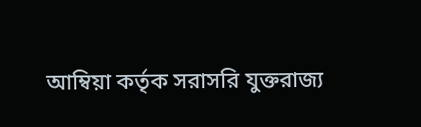আম্বিয়া কর্তৃক সরাসরি যুক্তরাজ্য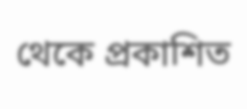থেকে প্রকাশিত